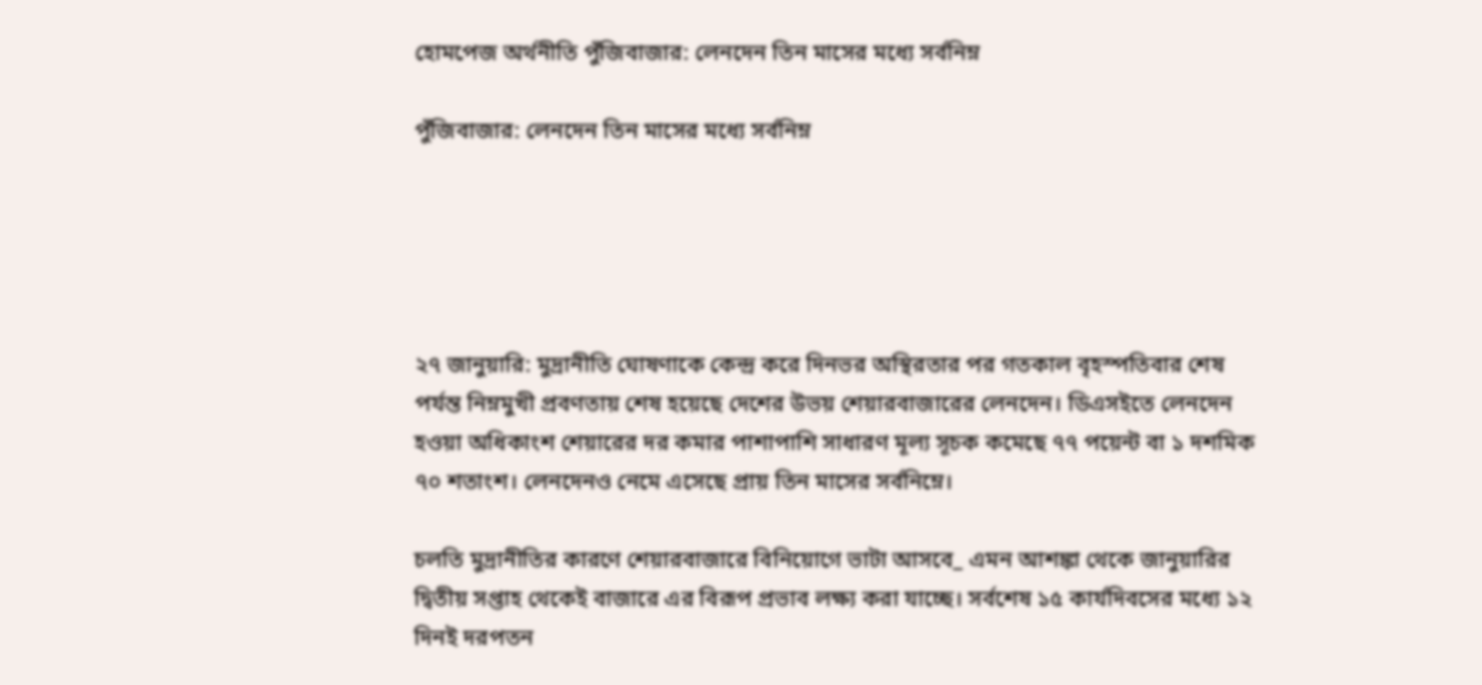হোমপেজ অর্থনীতি পুঁজিবাজার: লেনদেন তিন মাসের মধ্যে সর্বনিম্ন

পুঁজিবাজার: লেনদেন তিন মাসের মধ্যে সর্বনিম্ন





২৭ জানুয়ারি: মুদ্রানীতি ঘোষণাকে কেন্দ্র করে দিনভর অস্থিরতার পর গতকাল বৃহস্পতিবার শেষ পর্যন্ত নিম্নমুখী প্রবণতায় শেষ হয়েছে দেশের উভয় শেয়ারবাজারের লেনদেন। ডিএসইতে লেনদেন হওয়া অধিকাংশ শেয়ারের দর কমার পাশাপাশি সাধারণ মূল্য সূচক কমেছে ৭৭ পয়েন্ট বা ১ দশমিক ৭০ শতাংশ। লেনদেনও নেমে এসেছে প্রায় তিন মাসের সর্বনিম্নে।

চলতি মুদ্রানীতির কারণে শেয়ারবাজারে বিনিয়োগে ভাটা আসবে_ এমন আশঙ্কা থেকে জানুয়ারির দ্বিতীয় সপ্তাহ থেকেই বাজারে এর বিরূপ প্রভাব লক্ষ্য করা যাচ্ছে। সর্বশেষ ১৫ কার্যদিবসের মধ্যে ১২ দিনই দরপতন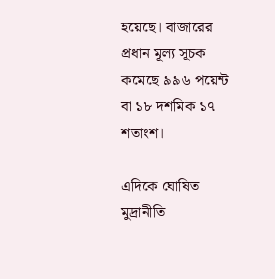হয়েছে। বাজারের প্রধান মূল্য সূচক কমেছে ৯৯৬ পয়েন্ট বা ১৮ দশমিক ১৭ শতাংশ।

এদিকে ঘোষিত মুদ্রানীতি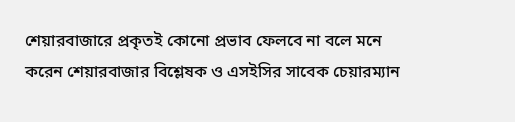শেয়ারবাজারে প্রকৃতই কোনো প্রভাব ফেলবে না বলে মনে করেন শেয়ারবাজার বিশ্লেষক ও এসইসির সাবেক চেয়ারম্যান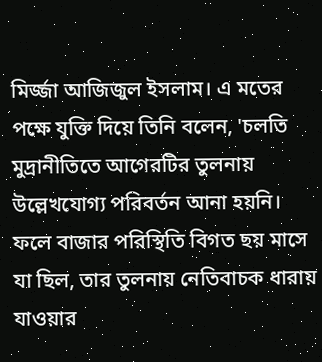মির্জ্জা আজিজুল ইসলাম। এ মতের পক্ষে যুক্তি দিয়ে তিনি বলেন, 'চলতি মুদ্রানীতিতে আগেরটির তুলনায় উল্লেখযোগ্য পরিবর্তন আনা হয়নি। ফলে বাজার পরিস্থিতি বিগত ছয় মাসে যা ছিল, তার তুলনায় নেতিবাচক ধারায় যাওয়ার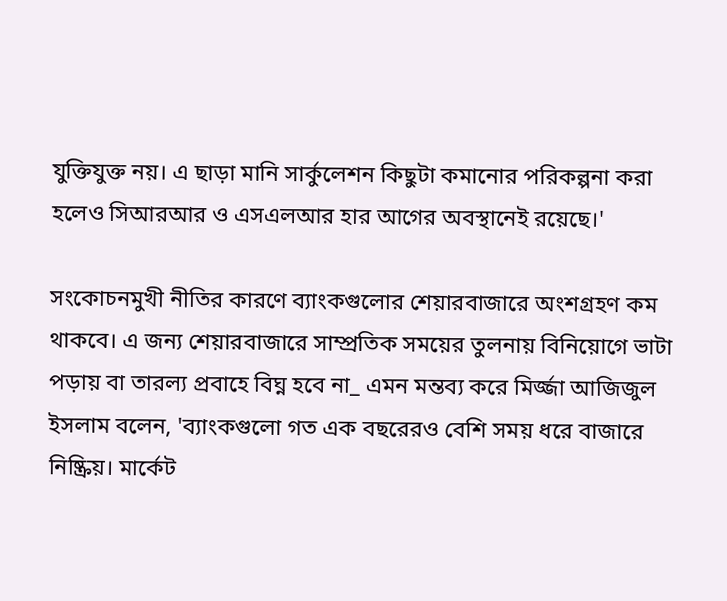যুক্তিযুক্ত নয়। এ ছাড়া মানি সার্কুলেশন কিছুটা কমানোর পরিকল্পনা করা হলেও সিআরআর ও এসএলআর হার আগের অবস্থানেই রয়েছে।'

সংকোচনমুখী নীতির কারণে ব্যাংকগুলোর শেয়ারবাজারে অংশগ্রহণ কম থাকবে। এ জন্য শেয়ারবাজারে সাম্প্রতিক সময়ের তুলনায় বিনিয়োগে ভাটা পড়ায় বা তারল্য প্রবাহে বিঘ্ন হবে না_ এমন মন্তব্য করে মির্জ্জা আজিজুল ইসলাম বলেন, 'ব্যাংকগুলো গত এক বছরেরও বেশি সময় ধরে বাজারে নিষ্ক্রিয়। মার্কেট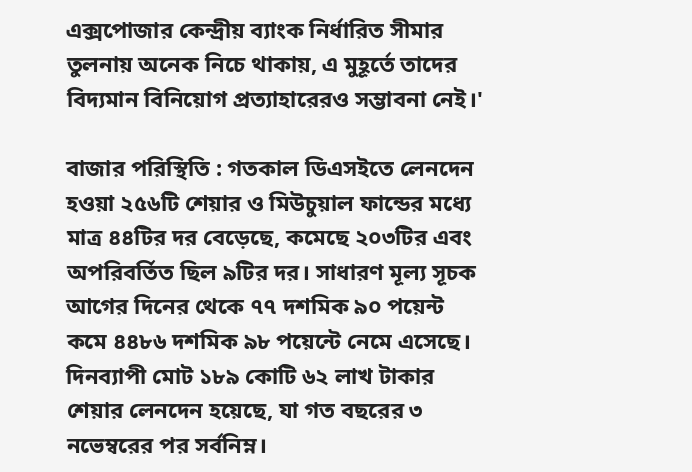এক্সপোজার কেন্দ্রীয় ব্যাংক নির্ধারিত সীমার তুলনায় অনেক নিচে থাকায়, এ মুহূর্তে তাদের বিদ্যমান বিনিয়োগ প্রত্যাহারেরও সম্ভাবনা নেই।'

বাজার পরিস্থিতি : গতকাল ডিএসইতে লেনদেন হওয়া ২৫৬টি শেয়ার ও মিউচুয়াল ফান্ডের মধ্যে মাত্র ৪৪টির দর বেড়েছে, কমেছে ২০৩টির এবং অপরিবর্তিত ছিল ৯টির দর। সাধারণ মূল্য সূচক আগের দিনের থেকে ৭৭ দশমিক ৯০ পয়েন্ট কমে ৪৪৮৬ দশমিক ৯৮ পয়েন্টে নেমে এসেছে। দিনব্যাপী মোট ১৮৯ কোটি ৬২ লাখ টাকার শেয়ার লেনদেন হয়েছে, যা গত বছরের ৩ নভেম্বরের পর সর্বনিম্ন।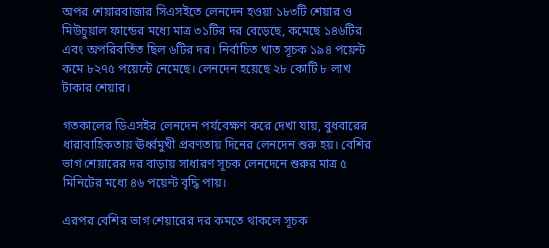অপর শেয়ারবাজার সিএসইতে লেনদেন হওয়া ১৮৩টি শেয়ার ও মিউচুয়াল ফান্ডের মধ্যে মাত্র ৩১টির দর বেড়েছে, কমেছে ১৪৬টির এবং অপরিবর্তিত ছিল ৬টির দর। নির্বাচিত খাত সূচক ১৯৪ পয়েন্ট কমে ৮২৭৫ পয়েন্টে নেমেছে। লেনদেন হয়েছে ২৮ কোটি ৮ লাখ টাকার শেয়ার।

গতকালের ডিএসইর লেনদেন পর্যবেক্ষণ করে দেখা যায়, বুধবারের ধারাবাহিকতায় ঊর্ধ্বমুখী প্রবণতায় দিনের লেনদেন শুরু হয়। বেশির ভাগ শেয়ারের দর বাড়ায় সাধারণ সূচক লেনদেনে শুরুর মাত্র ৫ মিনিটের মধ্যে ৪৬ পয়েন্ট বৃদ্ধি পায়।

এরপর বেশির ভাগ শেয়ারের দর কমতে থাকলে সূচক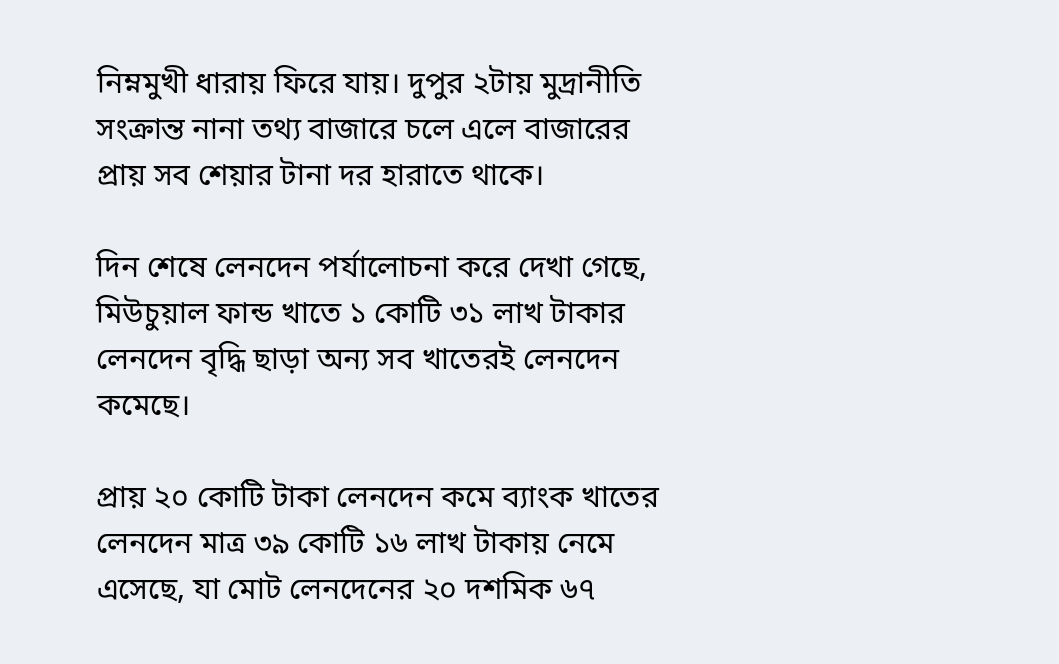নিম্নমুখী ধারায় ফিরে যায়। দুপুর ২টায় মুদ্রানীতি সংক্রান্ত নানা তথ্য বাজারে চলে এলে বাজারের প্রায় সব শেয়ার টানা দর হারাতে থাকে।

দিন শেষে লেনদেন পর্যালোচনা করে দেখা গেছে, মিউচুয়াল ফান্ড খাতে ১ কোটি ৩১ লাখ টাকার লেনদেন বৃদ্ধি ছাড়া অন্য সব খাতেরই লেনদেন কমেছে।

প্রায় ২০ কোটি টাকা লেনদেন কমে ব্যাংক খাতের লেনদেন মাত্র ৩৯ কোটি ১৬ লাখ টাকায় নেমে এসেছে, যা মোট লেনদেনের ২০ দশমিক ৬৭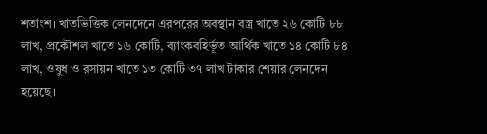শতাংশ। খাতভিত্তিক লেনদেনে এরপরের অবস্থান বস্ত্র খাতে ২৬ কোটি ৮৮ লাখ, প্রকৌশল খাতে ১৬ কোটি, ব্যাংকবহির্ভূত আর্থিক খাতে ১৪ কোটি ৮৪ লাখ, ওষুধ ও রসায়ন খাতে ১৩ কোটি ৩৭ লাখ টাকার শেয়ার লেনদেন হয়েছে।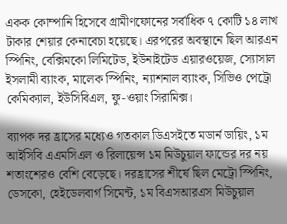একক কোম্পানি হিসেবে গ্রামীণফোনের সর্বাধিক ৭ কোটি ১৪ লাখ টাকার শেয়ার কেনাবেচা হয়েছে। এরপরের অবস্থানে ছিল আরএন স্পিনিং, বেক্সিমকো লিমিটেড, ইউনাইটেড এয়ারওয়েজ, স্যোসাল ইসলামী ব্যাংক, মালেক স্পিনিং, ন্যাশনাল ব্যাংক, সিভিও পেট্রো কেমিক্যাল, ইউসিবিএল, ফু-ওয়াং সিরামিক্স।

ব্যাপক দর হ্রাসের মধ্যেও গতকাল ডিএসইতে মডার্ন ডায়িং, ১ম আইসিবি এএমসিএল ও রিলায়েন্স ১ম মিউচুয়াল ফান্ডের দর নয় শতাংশেরও বেশি বেড়েছে। দরহ্রাসের শীর্ষে ছিল মেট্রো স্পিনিং, ডেসকো, হেইডেলবার্গ সিমেন্ট, ১ম বিএসআরএস মিউচুয়াল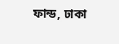ফান্ড, ঢাকা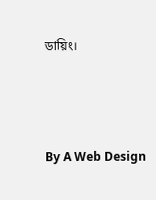ডায়িং।



By A Web Design